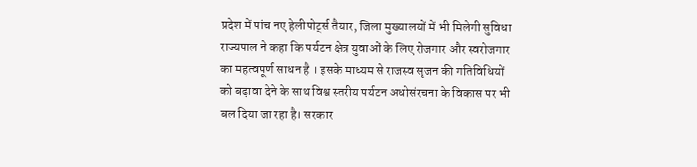प्रदेश में पांच नए हेलीपोर्ट्स तैयार, जिला मुख्यालयों में भी मिलेगी सुविधा
राज्यपाल ने कहा कि पर्यटन क्षेत्र युवाओं के लिए रोजगार और स्वरोजगार का महत्वपूर्ण साधन है । इसके माध्यम से राजस्व सृजन की गतिविधियों को बढ़ावा देने के साथ विश्व स्तरीय पर्यटन अधोसंरचना के विकास पर भी बल दिया जा रहा है। सरकार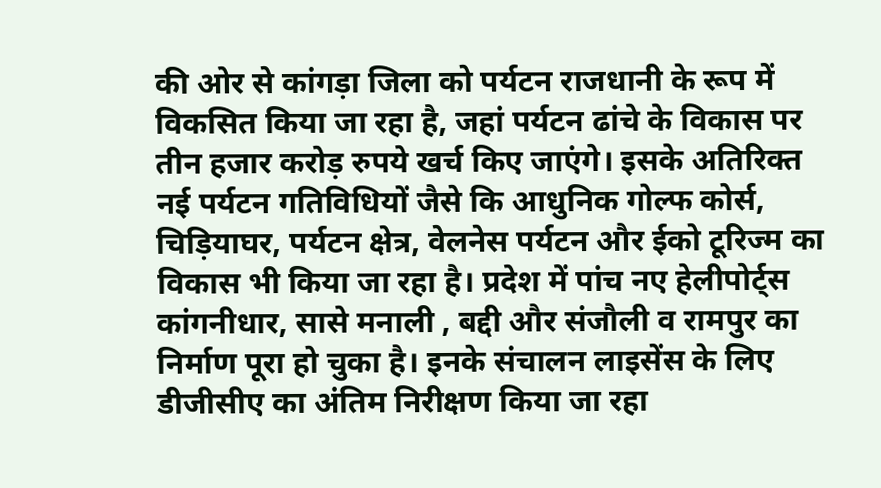की ओर से कांगड़ा जिला को पर्यटन राजधानी के रूप में विकसित किया जा रहा है, जहां पर्यटन ढांचे के विकास पर तीन हजार करोड़ रुपये खर्च किए जाएंगे। इसके अतिरिक्त नई पर्यटन गतिविधियों जैसे कि आधुनिक गोल्फ कोर्स, चिड़ियाघर, पर्यटन क्षेत्र, वेलनेस पर्यटन और ईको टूरिज्म का विकास भी किया जा रहा है। प्रदेश में पांच नए हेलीपोर्ट्स कांगनीधार, सासे मनाली , बद्दी और संजौली व रामपुर का निर्माण पूरा हो चुका है। इनके संचालन लाइसेंस के लिए डीजीसीए का अंतिम निरीक्षण किया जा रहा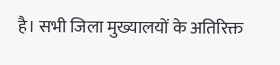है। सभी जिला मुख्यालयों के अतिरिक्त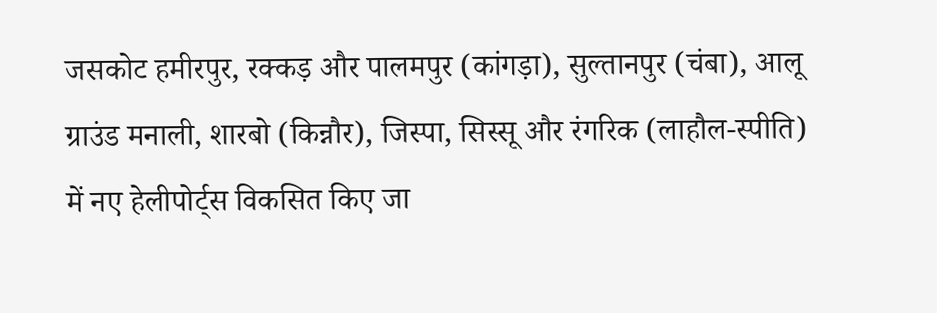जसकोट हमीरपुर, रक्कड़ और पालमपुर (कांगड़ा), सुल्तानपुर (चंबा), आलू ग्राउंड मनाली, शारबो (किन्नौर), जिस्पा, सिस्सू और रंगरिक (लाहौल-स्पीति) में नए हेलीपोर्ट्स विकसित किए जा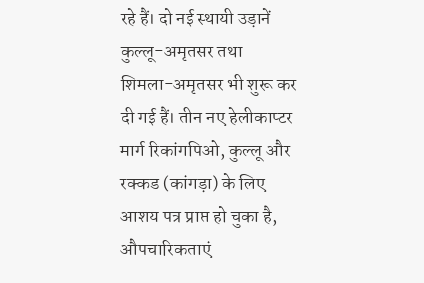रहे हैं। दो नई स्थायी उड़ानें कुल्लू-अमृतसर तथा शिमला-अमृतसर भी शुरू कर दी गई हैं। तीन नए हेलीकाप्टर मार्ग रिकांगपिओ, कुल्लू और रक्कड (कांगड़ा) के लिए आशय पत्र प्राप्त हो चुका है, औपचारिकताएं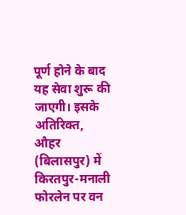पूर्ण होने के बाद यह सेवा शुरू की जाएगी। इसके अतिरिक्त, औहर (बिलासपुर) में किरतपुर-मनाली फोरलेन पर वन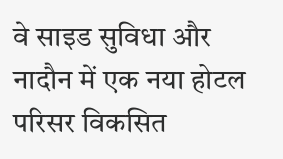वे साइड सुविधा और नादौन में एक नया होटल परिसर विकसित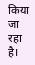किया जा रहा है।